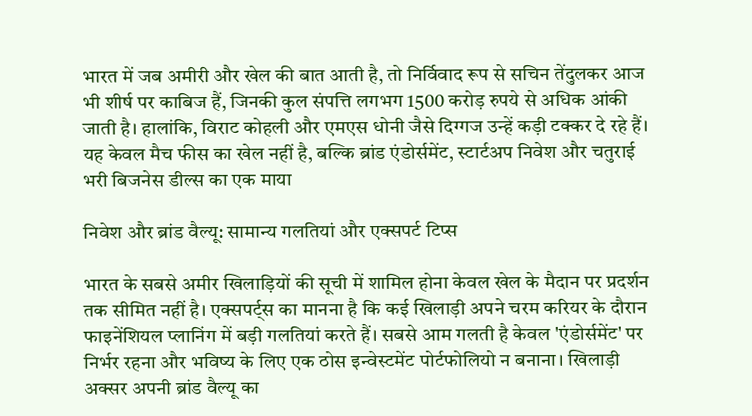भारत में जब अमीरी और खेल की बात आती है, तो निर्विवाद रूप से सचिन तेंदुलकर आज भी शीर्ष पर काबिज हैं, जिनकी कुल संपत्ति लगभग 1500 करोड़ रुपये से अधिक आंकी जाती है। हालांकि, विराट कोहली और एमएस धोनी जैसे दिग्गज उन्हें कड़ी टक्कर दे रहे हैं। यह केवल मैच फीस का खेल नहीं है, बल्कि ब्रांड एंडोर्समेंट, स्टार्टअप निवेश और चतुराई भरी बिजनेस डील्स का एक माया

निवेश और ब्रांड वैल्यू: सामान्य गलतियां और एक्सपर्ट टिप्स

भारत के सबसे अमीर खिलाड़ियों की सूची में शामिल होना केवल खेल के मैदान पर प्रदर्शन तक सीमित नहीं है। एक्सपर्ट्स का मानना है कि कई खिलाड़ी अपने चरम करियर के दौरान फाइनेंशियल प्लानिंग में बड़ी गलतियां करते हैं। सबसे आम गलती है केवल 'एंडोर्समेंट' पर निर्भर रहना और भविष्य के लिए एक ठोस इन्वेस्टमेंट पोर्टफोलियो न बनाना। खिलाड़ी अक्सर अपनी ब्रांड वैल्यू का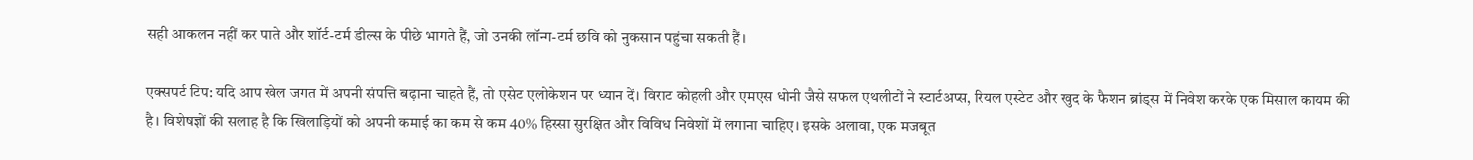सही आकलन नहीं कर पाते और शॉर्ट-टर्म डील्स के पीछे भागते हैं, जो उनकी लॉन्ग-टर्म छवि को नुकसान पहुंचा सकती हैं।

एक्सपर्ट टिप: यदि आप खेल जगत में अपनी संपत्ति बढ़ाना चाहते हैं, तो एसेट एलोकेशन पर ध्यान दें। विराट कोहली और एमएस धोनी जैसे सफल एथलीटों ने स्टार्टअप्स, रियल एस्टेट और खुद के फैशन ब्रांड्स में निवेश करके एक मिसाल कायम की है। विशेषज्ञों की सलाह है कि खिलाड़ियों को अपनी कमाई का कम से कम 40% हिस्सा सुरक्षित और विविध निवेशों में लगाना चाहिए। इसके अलावा, एक मजबूत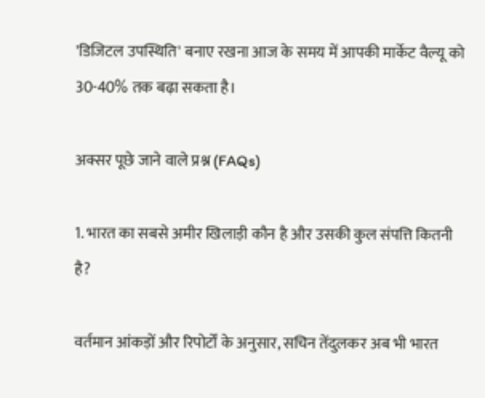'डिजिटल उपस्थिति' बनाए रखना आज के समय में आपकी मार्केट वैल्यू को 30-40% तक बढ़ा सकता है।

अक्सर पूछे जाने वाले प्रश्न (FAQs)

1. भारत का सबसे अमीर खिलाड़ी कौन है और उसकी कुल संपत्ति कितनी है?

वर्तमान आंकड़ों और रिपोर्टों के अनुसार, सचिन तेंदुलकर अब भी भारत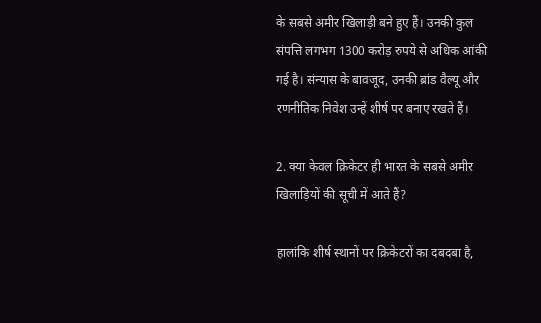के सबसे अमीर खिलाड़ी बने हुए हैं। उनकी कुल संपत्ति लगभग 1300 करोड़ रुपये से अधिक आंकी गई है। संन्यास के बावजूद, उनकी ब्रांड वैल्यू और रणनीतिक निवेश उन्हें शीर्ष पर बनाए रखते हैं।

2. क्या केवल क्रिकेटर ही भारत के सबसे अमीर खिलाड़ियों की सूची में आते हैं?

हालांकि शीर्ष स्थानों पर क्रिकेटरों का दबदबा है,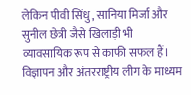लेकिन पीवी सिंधु, सानिया मिर्जा और सुनील छेत्री जैसे खिलाड़ी भी व्यावसायिक रूप से काफी सफल हैं। विज्ञापन और अंतरराष्ट्रीय लीग के माध्यम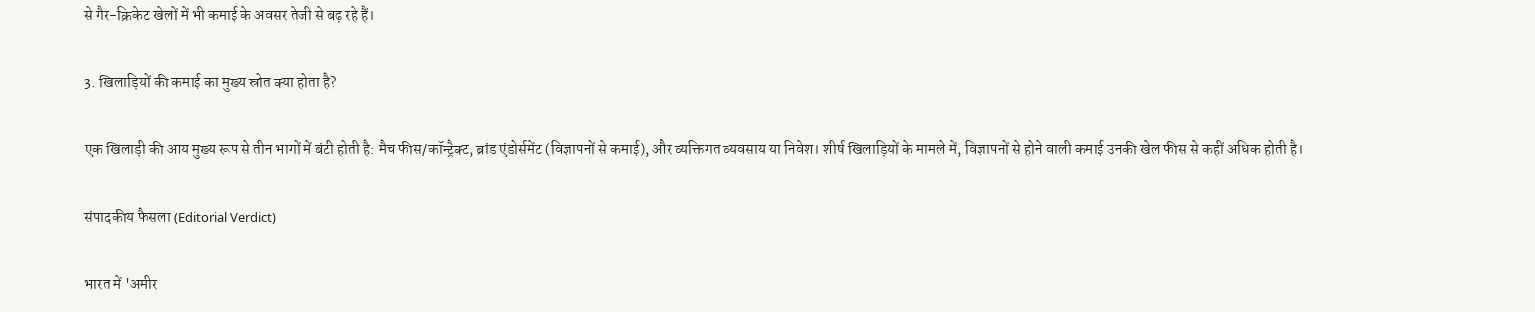से गैर-क्रिकेट खेलों में भी कमाई के अवसर तेजी से बढ़ रहे हैं।

3. खिलाड़ियों की कमाई का मुख्य स्रोत क्या होता है?

एक खिलाड़ी की आय मुख्य रूप से तीन भागों में बंटी होती है: मैच फीस/कॉन्ट्रैक्ट, ब्रांड एंडोर्समेंट (विज्ञापनों से कमाई), और व्यक्तिगत व्यवसाय या निवेश। शीर्ष खिलाड़ियों के मामले में, विज्ञापनों से होने वाली कमाई उनकी खेल फीस से कहीं अधिक होती है।

संपादकीय फैसला (Editorial Verdict)

भारत में 'अमीर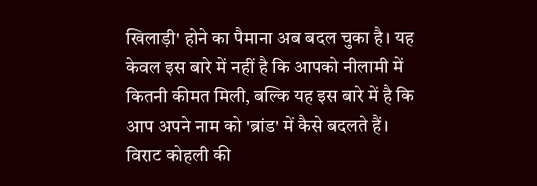खिलाड़ी' होने का पैमाना अब बदल चुका है। यह केवल इस बारे में नहीं है कि आपको नीलामी में कितनी कीमत मिली, बल्कि यह इस बारे में है कि आप अपने नाम को 'ब्रांड' में कैसे बदलते हैं। विराट कोहली की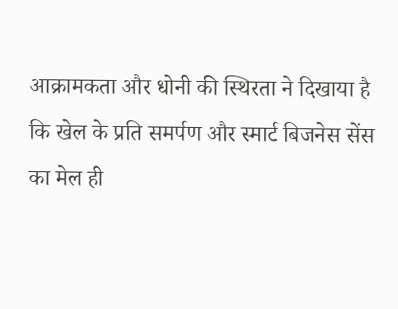आक्रामकता और धोनी की स्थिरता ने दिखाया है कि खेल के प्रति समर्पण और स्मार्ट बिजनेस सेंस का मेल ही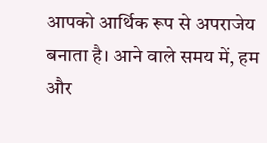आपको आर्थिक रूप से अपराजेय बनाता है। आने वाले समय में, हम और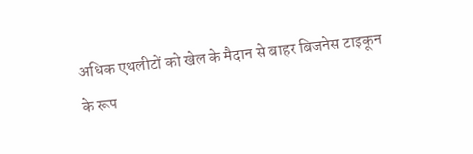अधिक एथलीटों को खेल के मैदान से बाहर बिजनेस टाइकून के रूप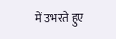में उभरते हुए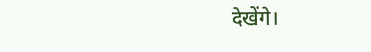देखेंगे।